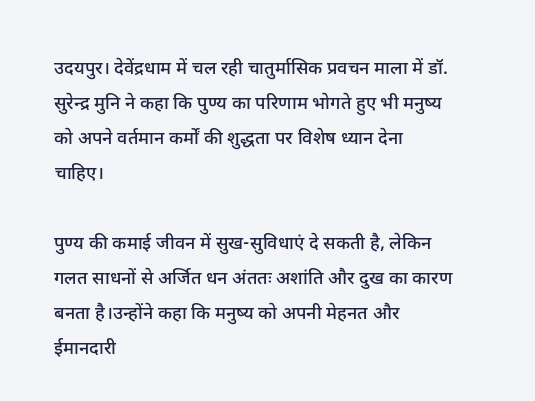उदयपुर। देवेंद्रधाम में चल रही चातुर्मासिक प्रवचन माला में डॉ. सुरेन्द्र मुनि ने कहा कि पुण्य का परिणाम भोगते हुए भी मनुष्य को अपने वर्तमान कर्मों की शुद्धता पर विशेष ध्यान देना चाहिए।

पुण्य की कमाई जीवन में सुख-सुविधाएं दे सकती है, लेकिन गलत साधनों से अर्जित धन अंततः अशांति और दुख का कारण बनता है।उन्होंने कहा कि मनुष्य को अपनी मेहनत और ईमानदारी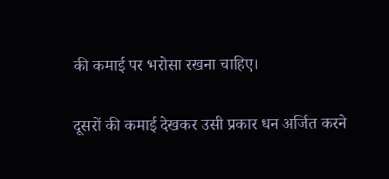की कमाई पर भरोसा रखना चाहिए।

दूसरों की कमाई देखकर उसी प्रकार धन अर्जित करने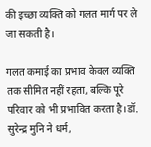की इच्छा व्यक्ति को गलत मार्ग पर ले जा सकती है।

गलत कमाई का प्रभाव केवल व्यक्ति तक सीमित नहीं रहता, बल्कि पूरे परिवार को भी प्रभावित करता है।डॉ. सुरेन्द्र मुनि ने धर्म,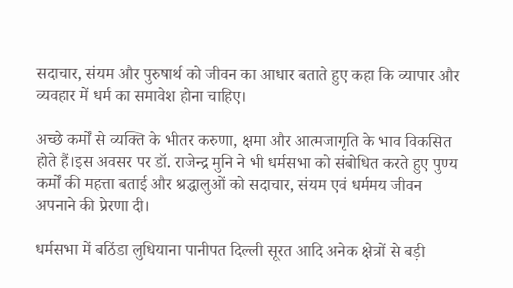सदाचार, संयम और पुरुषार्थ को जीवन का आधार बताते हुए कहा कि व्यापार और व्यवहार में धर्म का समावेश होना चाहिए।

अच्छे कर्मों से व्यक्ति के भीतर करुणा, क्षमा और आत्मजागृति के भाव विकसित होते हैं।इस अवसर पर डॉ. राजेन्द्र मुनि ने भी धर्मसभा को संबोधित करते हुए पुण्य कर्मों की महत्ता बताई और श्रद्धालुओं को सदाचार, संयम एवं धर्ममय जीवन अपनाने की प्रेरणा दी।

धर्मसभा में बठिंडा लुधियाना पानीपत दिल्ली सूरत आदि अनेक क्षेत्रों से बड़ी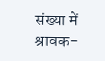संख्या में श्रावक-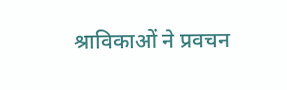श्राविकाओं ने प्रवचन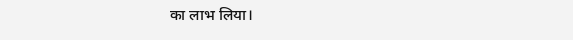का लाभ लिया।